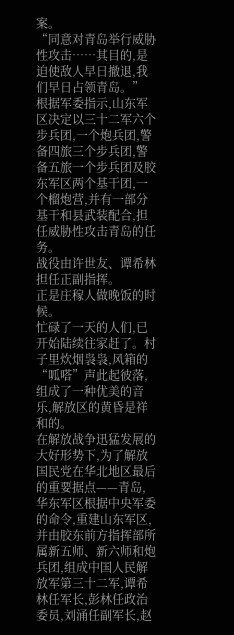案。
“同意对青岛举行威胁性攻击……其目的,是迫使敌人早日撤退,我们早日占领青岛。”
根据军委指示,山东军区决定以三十二军六个步兵团,一个炮兵团,警备四旅三个步兵团,警备五旅一个步兵团及胶东军区两个基干团,一个榴炮营,并有一部分基干和县武装配合,担任威胁性攻击青岛的任务。
战役由许世友、谭希林担任正副指挥。
正是庄稼人做晚饭的时候。
忙碌了一天的人们,已开始陆续往家赶了。村子里炊烟袅袅,风箱的“呱嗒”声此起彼落,组成了一种优美的音乐,解放区的黄昏是祥和的。
在解放战争迅猛发展的大好形势下,为了解放国民党在华北地区最后的重要据点——青岛,华东军区根据中央军委的命令,重建山东军区,并由胶东前方指挥部所属新五师、新六师和炮兵团,组成中国人民解放军第三十二军,谭希林任军长,彭林任政治委员,刘涌任副军长,赵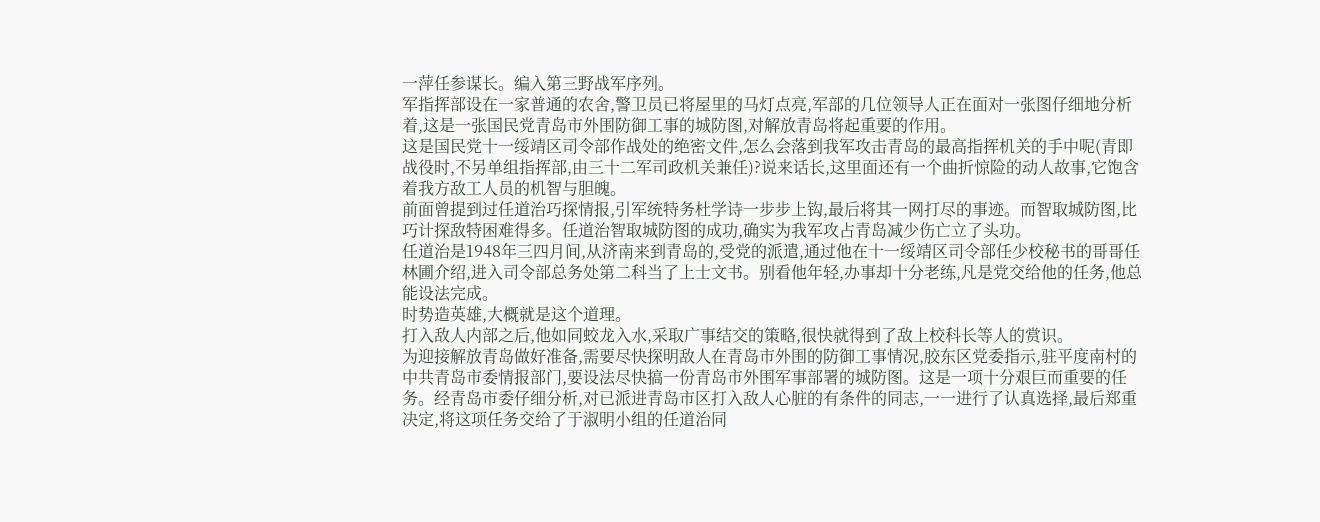一萍任参谋长。编入第三野战军序列。
军指挥部设在一家普通的农舍,警卫员已将屋里的马灯点亮,军部的几位领导人正在面对一张图仔细地分析着,这是一张国民党青岛市外围防御工事的城防图,对解放青岛将起重要的作用。
这是国民党十一绥靖区司令部作战处的绝密文件,怎么会落到我军攻击青岛的最高指挥机关的手中呢(青即战役时,不另单组指挥部,由三十二军司政机关兼任)?说来话长,这里面还有一个曲折惊险的动人故事,它饱含着我方敌工人员的机智与胆魄。
前面曾提到过任道治巧探情报,引军统特务杜学诗一步步上钩,最后将其一网打尽的事迹。而智取城防图,比巧计探敌特困难得多。任道治智取城防图的成功,确实为我军攻占青岛减少伤亡立了头功。
任道治是1948年三四月间,从济南来到青岛的,受党的派遣,通过他在十一绥靖区司令部任少校秘书的哥哥任林圃介绍,进入司令部总务处第二科当了上士文书。别看他年轻,办事却十分老练,凡是党交给他的任务,他总能设法完成。
时势造英雄,大概就是这个道理。
打入敌人内部之后,他如同蛟龙入水,采取广事结交的策略,很快就得到了敌上校科长等人的赏识。
为迎接解放青岛做好准备,需要尽快探明敌人在青岛市外围的防御工事情况,胶东区党委指示,驻平度南村的中共青岛市委情报部门,要设法尽快搞一份青岛市外围军事部署的城防图。这是一项十分艰巨而重要的任务。经青岛市委仔细分析,对已派进青岛市区打入敌人心脏的有条件的同志,一一进行了认真选择,最后郑重决定,将这项任务交给了于淑明小组的任道治同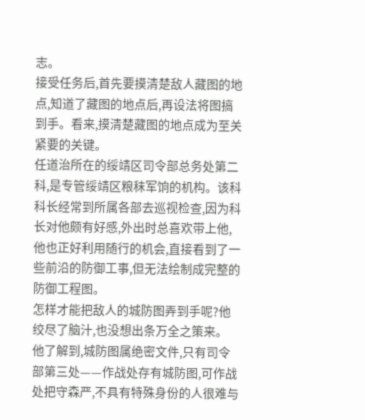志。
接受任务后,首先要摸清楚敌人藏图的地点,知道了藏图的地点后,再设法将图搞到手。看来,摸清楚藏图的地点成为至关紧要的关键。
任道治所在的绥靖区司令部总务处第二科,是专管绥靖区粮秣军饷的机构。该科科长经常到所属各部去巡视检查,因为科长对他颇有好感,外出时总喜欢带上他,他也正好利用随行的机会,直接看到了一些前沿的防御工事,但无法绘制成完整的防御工程图。
怎样才能把敌人的城防图弄到手呢?他绞尽了脑汁,也没想出条万全之策来。
他了解到,城防图属绝密文件,只有司令部第三处——作战处存有城防图,可作战处把守森严,不具有特殊身份的人很难与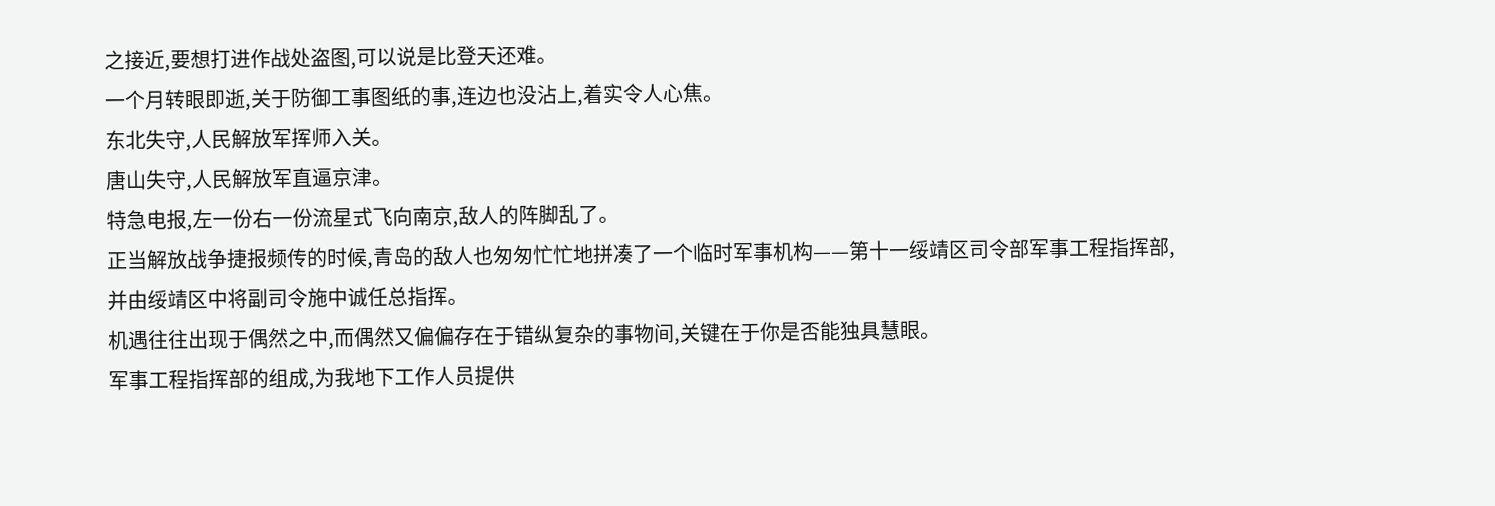之接近,要想打进作战处盗图,可以说是比登天还难。
一个月转眼即逝,关于防御工事图纸的事,连边也没沾上,着实令人心焦。
东北失守,人民解放军挥师入关。
唐山失守,人民解放军直逼京津。
特急电报,左一份右一份流星式飞向南京,敌人的阵脚乱了。
正当解放战争捷报频传的时候,青岛的敌人也匆匆忙忙地拼凑了一个临时军事机构——第十一绥靖区司令部军事工程指挥部,并由绥靖区中将副司令施中诚任总指挥。
机遇往往出现于偶然之中,而偶然又偏偏存在于错纵复杂的事物间,关键在于你是否能独具慧眼。
军事工程指挥部的组成,为我地下工作人员提供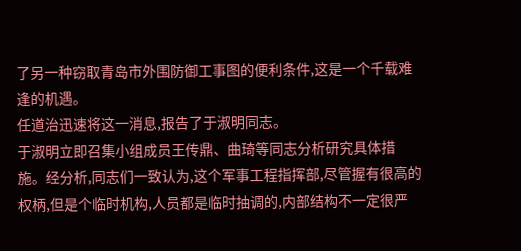了另一种窃取青岛市外围防御工事图的便利条件,这是一个千载难逢的机遇。
任道治迅速将这一消息,报告了于淑明同志。
于淑明立即召集小组成员王传鼎、曲琦等同志分析研究具体措施。经分析,同志们一致认为,这个军事工程指挥部,尽管握有很高的权柄,但是个临时机构,人员都是临时抽调的,内部结构不一定很严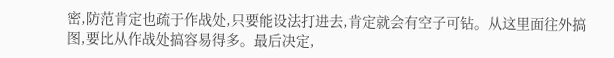密,防范肯定也疏于作战处,只要能设法打进去,肯定就会有空子可钻。从这里面往外搞图,要比从作战处搞容易得多。最后决定,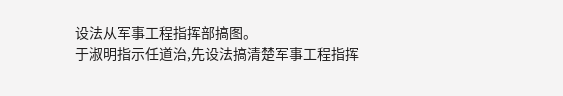设法从军事工程指挥部搞图。
于淑明指示任道治,先设法搞清楚军事工程指挥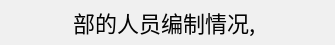部的人员编制情况,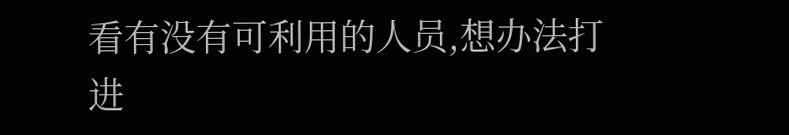看有没有可利用的人员,想办法打进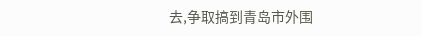去,争取搞到青岛市外围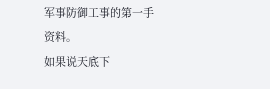军事防御工事的第一手资料。
如果说天底下